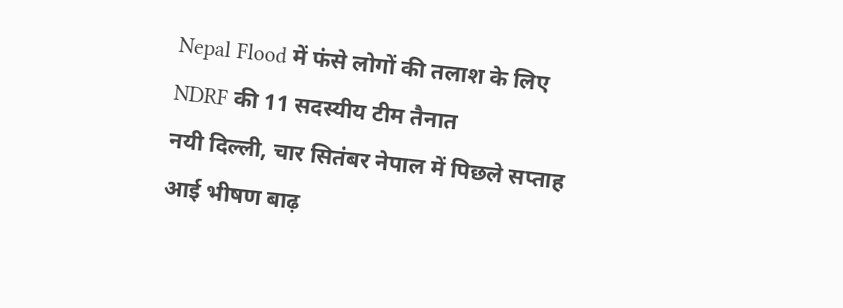Nepal Flood में फंसे लोगों की तलाश के लिए NDRF की 11 सदस्यीय टीम तैनात
नयी दिल्ली, चार सितंबर नेपाल में पिछले सप्ताह आई भीषण बाढ़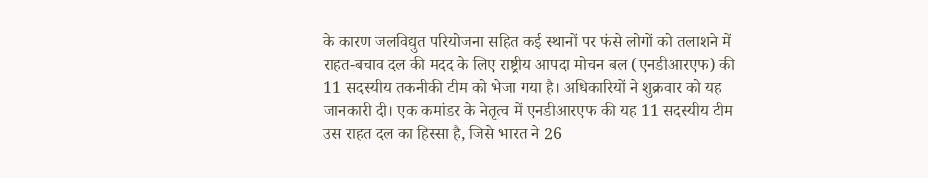के कारण जलविद्युत परियोजना सहित कई स्थानों पर फंसे लोगों को तलाशने में राहत-बचाव दल की मदद के लिए राष्ट्रीय आपदा मोचन बल (एनडीआरएफ) की 11 सदस्यीय तकनीकी टीम को भेजा गया है। अधिकारियों ने शुक्रवार को यह जानकारी दी। एक कमांडर के नेतृत्व में एनडीआरएफ की यह 11 सदस्यीय टीम उस राहत दल का हिस्सा है, जिसे भारत ने 26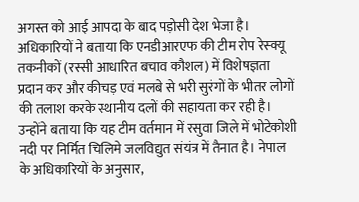अगस्त को आई आपदा के बाद पड़ोसी देश भेजा है।
अधिकारियों ने बताया कि एनडीआरएफ की टीम रोप रेस्क्यू तकनीकों (रस्सी आधारित बचाव कौशल) में विशेषज्ञता प्रदान कर और कीचड़ एवं मलबे से भरी सुरंगों के भीतर लोगों की तलाश करके स्थानीय दलों की सहायता कर रही है। उन्होंने बताया कि यह टीम वर्तमान में रसुवा जिले में भोटेकोशी नदी पर निर्मित चिलिमे जलविद्युत संयंत्र में तैनात है। नेपाल के अधिकारियों के अनुसार,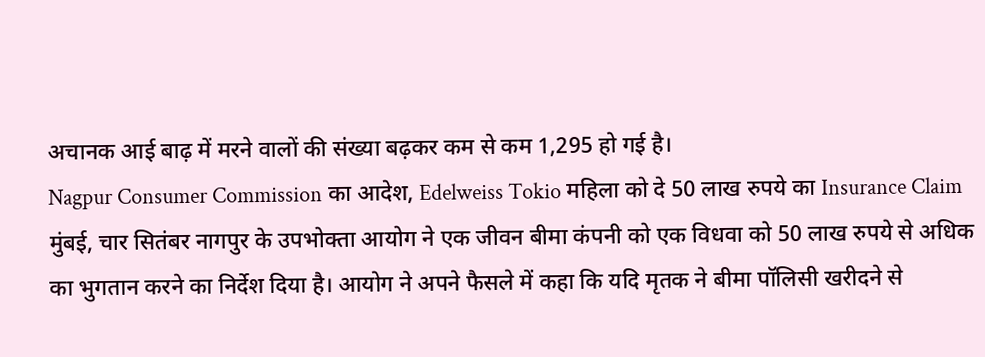अचानक आई बाढ़ में मरने वालों की संख्या बढ़कर कम से कम 1,295 हो गई है।
Nagpur Consumer Commission का आदेश, Edelweiss Tokio महिला को दे 50 लाख रुपये का Insurance Claim
मुंबई, चार सितंबर नागपुर के उपभोक्ता आयोग ने एक जीवन बीमा कंपनी को एक विधवा को 50 लाख रुपये से अधिक का भुगतान करने का निर्देश दिया है। आयोग ने अपने फैसले में कहा कि यदि मृतक ने बीमा पॉलिसी खरीदने से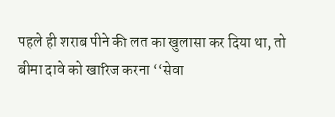पहले ही शराब पीने की लत का खुलासा कर दिया था, तो बीमा दावे को खारिज करना ‘‘सेवा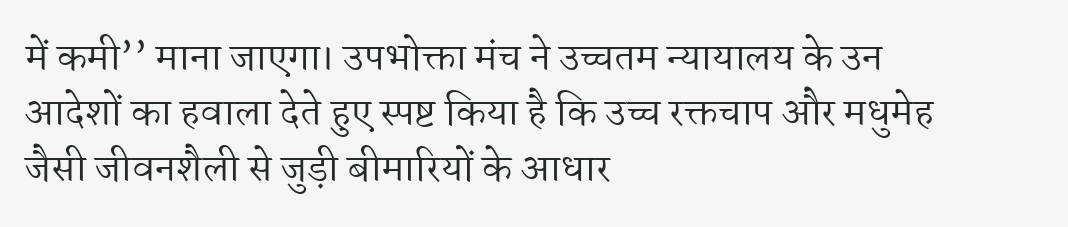में कमी’’ माना जाएगा। उपभोक्ता मंच ने उच्चतम न्यायालय के उन आदेशों का हवाला देते हुए स्पष्ट किया है कि उच्च रक्तचाप और मधुमेह जैसी जीवनशैली से जुड़ी बीमारियों के आधार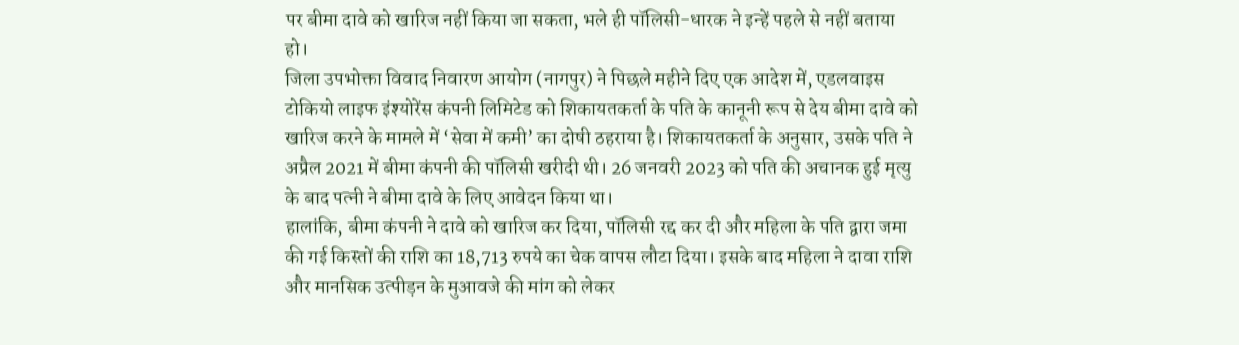पर बीमा दावे को खारिज नहीं किया जा सकता, भले ही पॉलिसी-धारक ने इन्हें पहले से नहीं बताया हो।
जिला उपभोक्ता विवाद निवारण आयोग (नागपुर) ने पिछले महीने दिए एक आदेश में, एडलवाइस टोकियो लाइफ इंश्योरेंस कंपनी लिमिटेड को शिकायतकर्ता के पति के कानूनी रूप से देय बीमा दावे को खारिज करने के मामले में ‘सेवा में कमी’ का दोषी ठहराया है। शिकायतकर्ता के अनुसार, उसके पति ने अप्रैल 2021 में बीमा कंपनी की पॉलिसी खरीदी थी। 26 जनवरी 2023 को पति की अचानक हुई मृत्यु के बाद पत्नी ने बीमा दावे के लिए आवेदन किया था।
हालांकि, बीमा कंपनी ने दावे को खारिज कर दिया, पॉलिसी रद्द कर दी और महिला के पति द्वारा जमा की गई किस्तों की राशि का 18,713 रुपये का चेक वापस लौटा दिया। इसके बाद महिला ने दावा राशि और मानसिक उत्पीड़न के मुआवजे की मांग को लेकर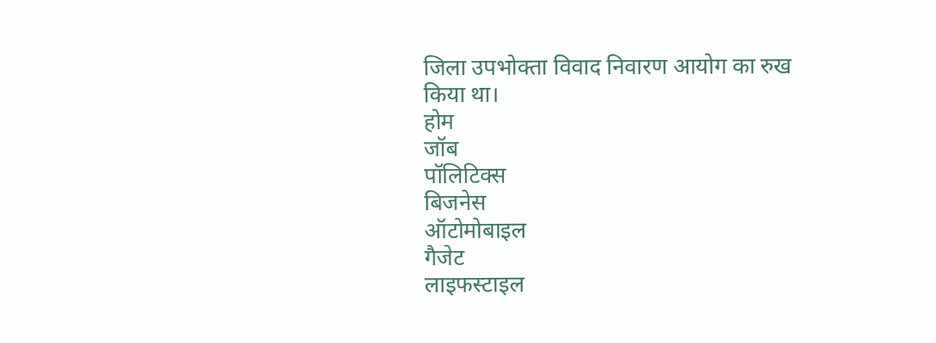जिला उपभोक्ता विवाद निवारण आयोग का रुख किया था।
होम
जॉब
पॉलिटिक्स
बिजनेस
ऑटोमोबाइल
गैजेट
लाइफस्टाइल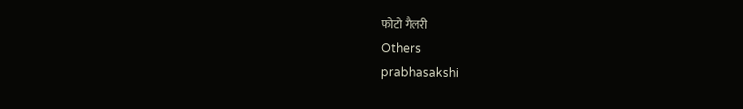फोटो गैलरी
Others
prabhasakshi